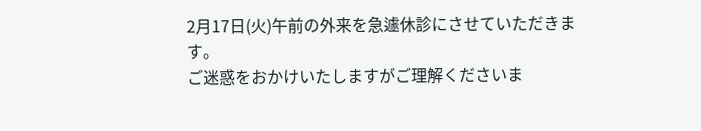2月17日(火)午前の外来を急遽休診にさせていただきます。
ご迷惑をおかけいたしますがご理解くださいま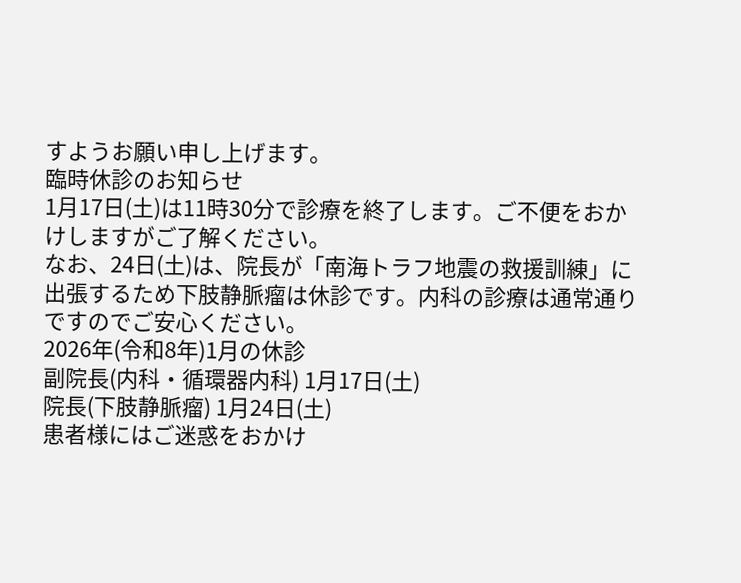すようお願い申し上げます。
臨時休診のお知らせ
1月17日(土)は11時30分で診療を終了します。ご不便をおかけしますがご了解ください。
なお、24日(土)は、院長が「南海トラフ地震の救援訓練」に出張するため下肢静脈瘤は休診です。内科の診療は通常通りですのでご安心ください。
2026年(令和8年)1月の休診
副院長(内科・循環器内科) 1月17日(土)
院長(下肢静脈瘤) 1月24日(土)
患者様にはご迷惑をおかけ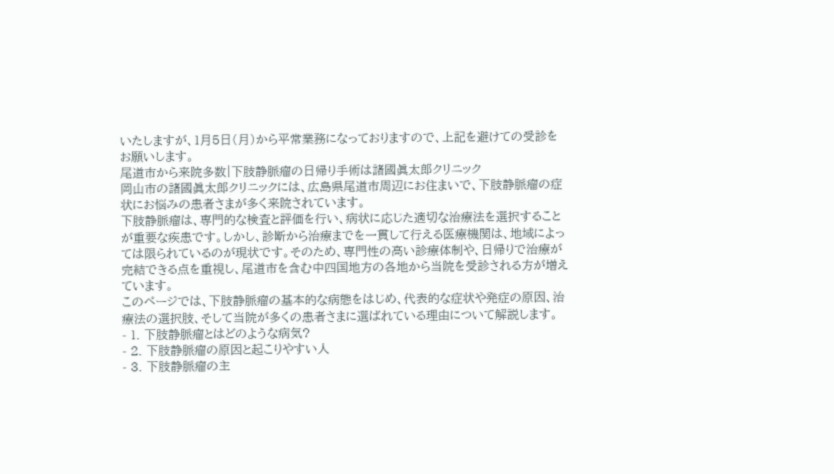いたしますが、1月5日(月)から平常業務になっておりますので、上記を避けての受診をお願いします。
尾道市から来院多数|下肢静脈瘤の日帰り手術は諸國眞太郎クリニック
岡山市の諸國眞太郎クリニックには、広島県尾道市周辺にお住まいで、下肢静脈瘤の症状にお悩みの患者さまが多く来院されています。
下肢静脈瘤は、専門的な検査と評価を行い、病状に応じた適切な治療法を選択することが重要な疾患です。しかし、診断から治療までを一貫して行える医療機関は、地域によっては限られているのが現状です。そのため、専門性の高い診療体制や、日帰りで治療が完結できる点を重視し、尾道市を含む中四国地方の各地から当院を受診される方が増えています。
このページでは、下肢静脈瘤の基本的な病態をはじめ、代表的な症状や発症の原因、治療法の選択肢、そして当院が多くの患者さまに選ばれている理由について解説します。
- 1. 下肢静脈瘤とはどのような病気?
- 2. 下肢静脈瘤の原因と起こりやすい人
- 3. 下肢静脈瘤の主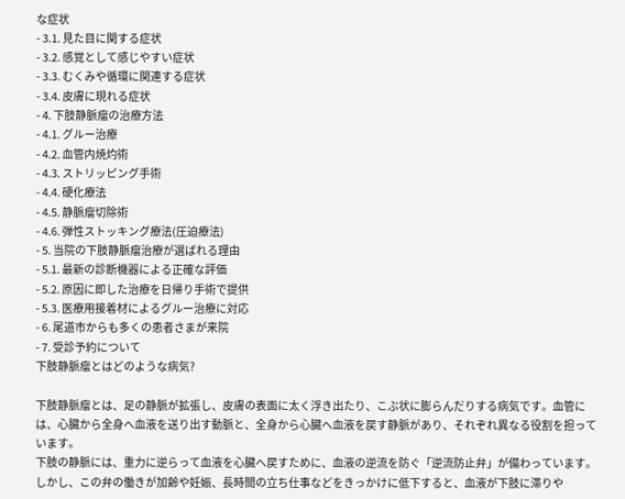な症状
- 3.1. 見た目に関する症状
- 3.2. 感覚として感じやすい症状
- 3.3. むくみや循環に関連する症状
- 3.4. 皮膚に現れる症状
- 4. 下肢静脈瘤の治療方法
- 4.1. グルー治療
- 4.2. 血管内焼灼術
- 4.3. ストリッピング手術
- 4.4. 硬化療法
- 4.5. 静脈瘤切除術
- 4.6. 弾性ストッキング療法(圧迫療法)
- 5. 当院の下肢静脈瘤治療が選ばれる理由
- 5.1. 最新の診断機器による正確な評価
- 5.2. 原因に即した治療を日帰り手術で提供
- 5.3. 医療用接着材によるグルー治療に対応
- 6. 尾道市からも多くの患者さまが来院
- 7. 受診予約について
下肢静脈瘤とはどのような病気?

下肢静脈瘤とは、足の静脈が拡張し、皮膚の表面に太く浮き出たり、こぶ状に膨らんだりする病気です。血管には、心臓から全身へ血液を送り出す動脈と、全身から心臓へ血液を戻す静脈があり、それぞれ異なる役割を担っています。
下肢の静脈には、重力に逆らって血液を心臓へ戻すために、血液の逆流を防ぐ「逆流防止弁」が備わっています。しかし、この弁の働きが加齢や妊娠、長時間の立ち仕事などをきっかけに低下すると、血液が下肢に滞りや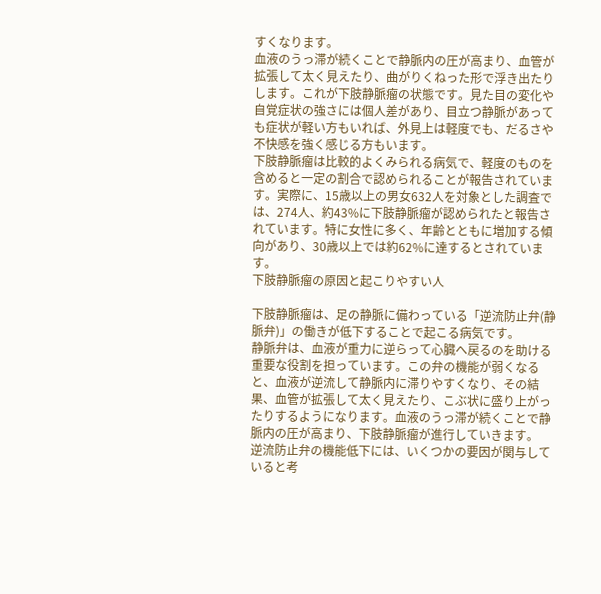すくなります。
血液のうっ滞が続くことで静脈内の圧が高まり、血管が拡張して太く見えたり、曲がりくねった形で浮き出たりします。これが下肢静脈瘤の状態です。見た目の変化や自覚症状の強さには個人差があり、目立つ静脈があっても症状が軽い方もいれば、外見上は軽度でも、だるさや不快感を強く感じる方もいます。
下肢静脈瘤は比較的よくみられる病気で、軽度のものを含めると一定の割合で認められることが報告されています。実際に、15歳以上の男女632人を対象とした調査では、274人、約43%に下肢静脈瘤が認められたと報告されています。特に女性に多く、年齢とともに増加する傾向があり、30歳以上では約62%に達するとされています。
下肢静脈瘤の原因と起こりやすい人

下肢静脈瘤は、足の静脈に備わっている「逆流防止弁(静脈弁)」の働きが低下することで起こる病気です。
静脈弁は、血液が重力に逆らって心臓へ戻るのを助ける重要な役割を担っています。この弁の機能が弱くなると、血液が逆流して静脈内に滞りやすくなり、その結果、血管が拡張して太く見えたり、こぶ状に盛り上がったりするようになります。血液のうっ滞が続くことで静脈内の圧が高まり、下肢静脈瘤が進行していきます。
逆流防止弁の機能低下には、いくつかの要因が関与していると考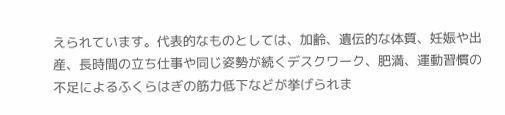えられています。代表的なものとしては、加齢、遺伝的な体質、妊娠や出産、長時間の立ち仕事や同じ姿勢が続くデスクワーク、肥満、運動習慣の不足によるふくらはぎの筋力低下などが挙げられま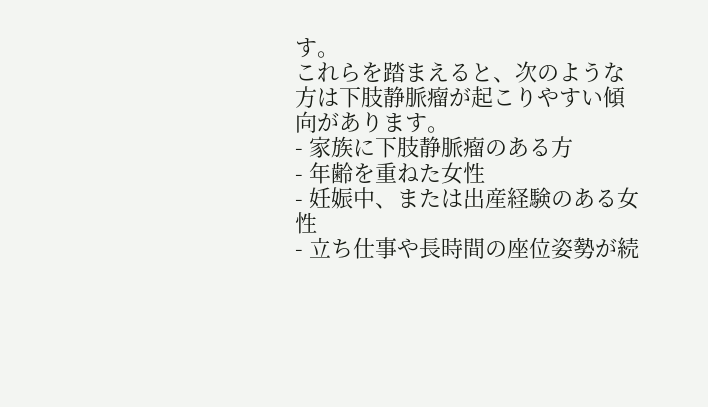す。
これらを踏まえると、次のような方は下肢静脈瘤が起こりやすい傾向があります。
- 家族に下肢静脈瘤のある方
- 年齢を重ねた女性
- 妊娠中、または出産経験のある女性
- 立ち仕事や長時間の座位姿勢が続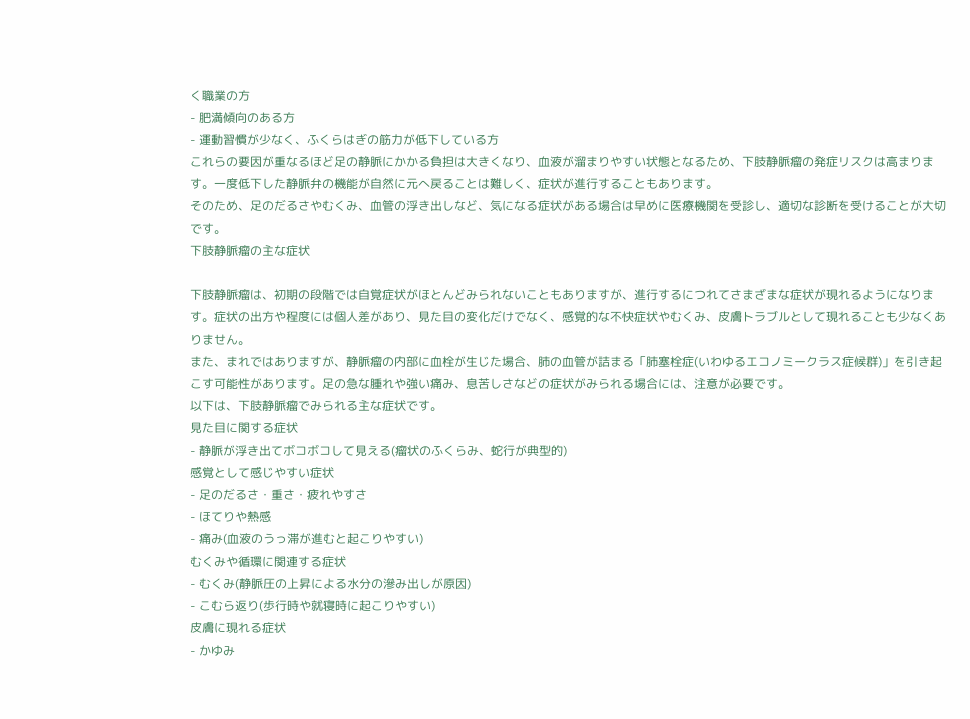く職業の方
- 肥満傾向のある方
- 運動習慣が少なく、ふくらはぎの筋力が低下している方
これらの要因が重なるほど足の静脈にかかる負担は大きくなり、血液が溜まりやすい状態となるため、下肢静脈瘤の発症リスクは高まります。一度低下した静脈弁の機能が自然に元へ戻ることは難しく、症状が進行することもあります。
そのため、足のだるさやむくみ、血管の浮き出しなど、気になる症状がある場合は早めに医療機関を受診し、適切な診断を受けることが大切です。
下肢静脈瘤の主な症状

下肢静脈瘤は、初期の段階では自覚症状がほとんどみられないこともありますが、進行するにつれてさまざまな症状が現れるようになります。症状の出方や程度には個人差があり、見た目の変化だけでなく、感覚的な不快症状やむくみ、皮膚トラブルとして現れることも少なくありません。
また、まれではありますが、静脈瘤の内部に血栓が生じた場合、肺の血管が詰まる「肺塞栓症(いわゆるエコノミークラス症候群)」を引き起こす可能性があります。足の急な腫れや強い痛み、息苦しさなどの症状がみられる場合には、注意が必要です。
以下は、下肢静脈瘤でみられる主な症状です。
見た目に関する症状
- 静脈が浮き出てボコボコして見える(瘤状のふくらみ、蛇行が典型的)
感覚として感じやすい症状
- 足のだるさ・重さ・疲れやすさ
- ほてりや熱感
- 痛み(血液のうっ滞が進むと起こりやすい)
むくみや循環に関連する症状
- むくみ(静脈圧の上昇による水分の滲み出しが原因)
- こむら返り(歩行時や就寝時に起こりやすい)
皮膚に現れる症状
- かゆみ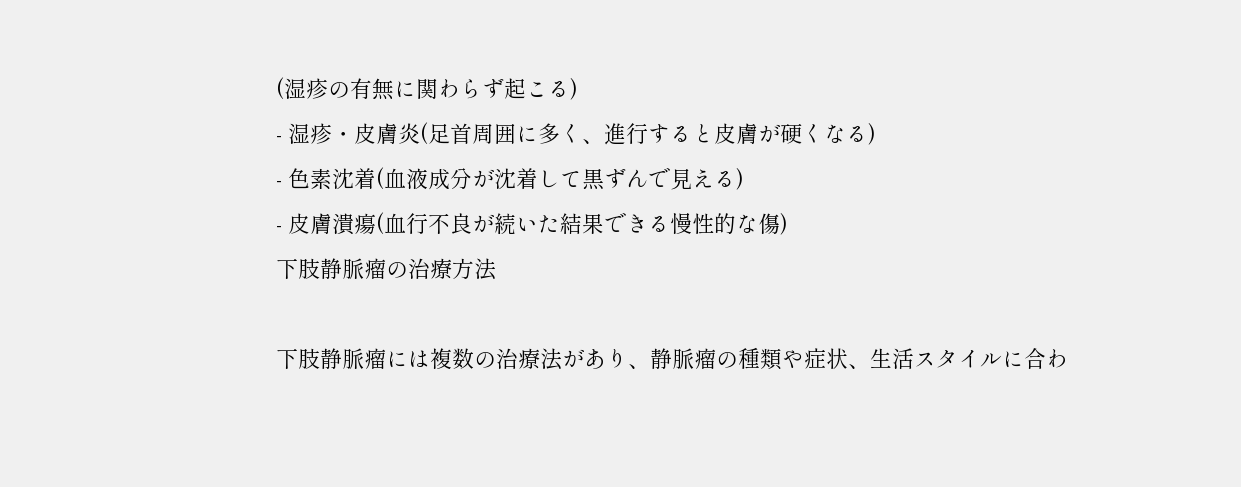(湿疹の有無に関わらず起こる)
- 湿疹・皮膚炎(足首周囲に多く、進行すると皮膚が硬くなる)
- 色素沈着(血液成分が沈着して黒ずんで見える)
- 皮膚潰瘍(血行不良が続いた結果できる慢性的な傷)
下肢静脈瘤の治療方法

下肢静脈瘤には複数の治療法があり、静脈瘤の種類や症状、生活スタイルに合わ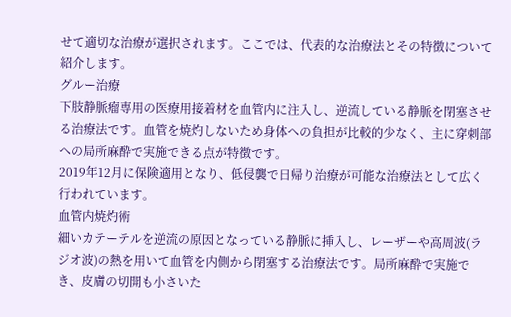せて適切な治療が選択されます。ここでは、代表的な治療法とその特徴について紹介します。
グルー治療
下肢静脈瘤専用の医療用接着材を血管内に注入し、逆流している静脈を閉塞させる治療法です。血管を焼灼しないため身体への負担が比較的少なく、主に穿刺部への局所麻酔で実施できる点が特徴です。
2019年12月に保険適用となり、低侵襲で日帰り治療が可能な治療法として広く行われています。
血管内焼灼術
細いカテーテルを逆流の原因となっている静脈に挿入し、レーザーや高周波(ラジオ波)の熱を用いて血管を内側から閉塞する治療法です。局所麻酔で実施でき、皮膚の切開も小さいた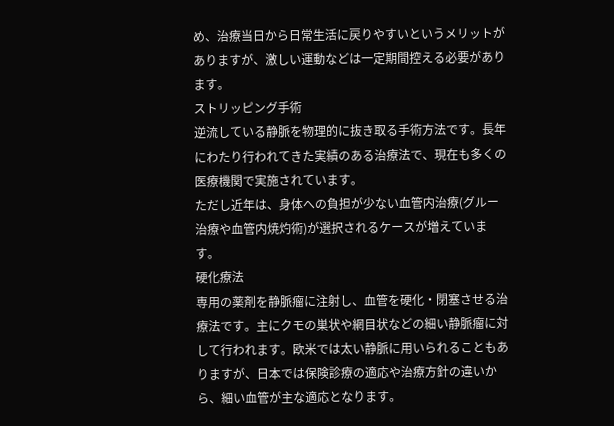め、治療当日から日常生活に戻りやすいというメリットがありますが、激しい運動などは一定期間控える必要があります。
ストリッピング手術
逆流している静脈を物理的に抜き取る手術方法です。長年にわたり行われてきた実績のある治療法で、現在も多くの医療機関で実施されています。
ただし近年は、身体への負担が少ない血管内治療(グルー治療や血管内焼灼術)が選択されるケースが増えています。
硬化療法
専用の薬剤を静脈瘤に注射し、血管を硬化・閉塞させる治療法です。主にクモの巣状や網目状などの細い静脈瘤に対して行われます。欧米では太い静脈に用いられることもありますが、日本では保険診療の適応や治療方針の違いから、細い血管が主な適応となります。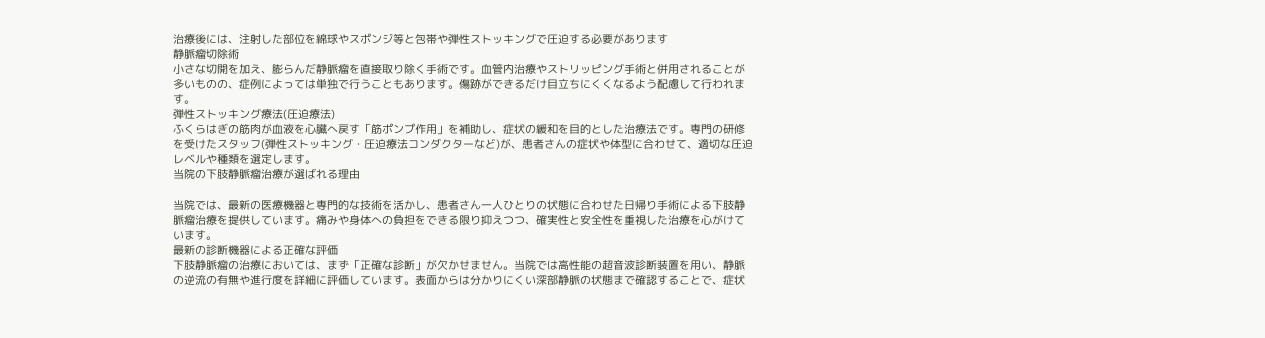治療後には、注射した部位を綿球やスポンジ等と包帯や弾性ストッキングで圧迫する必要があります
静脈瘤切除術
小さな切開を加え、膨らんだ静脈瘤を直接取り除く手術です。血管内治療やストリッピング手術と併用されることが多いものの、症例によっては単独で行うこともあります。傷跡ができるだけ目立ちにくくなるよう配慮して行われます。
弾性ストッキング療法(圧迫療法)
ふくらはぎの筋肉が血液を心臓へ戻す「筋ポンプ作用」を補助し、症状の緩和を目的とした治療法です。専門の研修を受けたスタッフ(弾性ストッキング・圧迫療法コンダクターなど)が、患者さんの症状や体型に合わせて、適切な圧迫レベルや種類を選定します。
当院の下肢静脈瘤治療が選ばれる理由

当院では、最新の医療機器と専門的な技術を活かし、患者さん一人ひとりの状態に合わせた日帰り手術による下肢静脈瘤治療を提供しています。痛みや身体への負担をできる限り抑えつつ、確実性と安全性を重視した治療を心がけています。
最新の診断機器による正確な評価
下肢静脈瘤の治療においては、まず「正確な診断」が欠かせません。当院では高性能の超音波診断装置を用い、静脈の逆流の有無や進行度を詳細に評価しています。表面からは分かりにくい深部静脈の状態まで確認することで、症状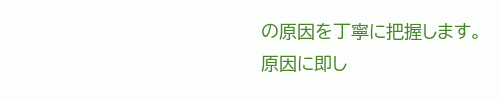の原因を丁寧に把握します。
原因に即し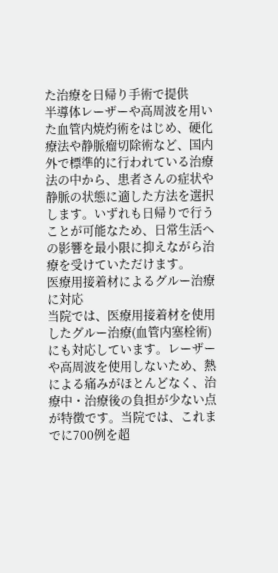た治療を日帰り手術で提供
半導体レーザーや高周波を用いた血管内焼灼術をはじめ、硬化療法や静脈瘤切除術など、国内外で標準的に行われている治療法の中から、患者さんの症状や静脈の状態に適した方法を選択します。いずれも日帰りで行うことが可能なため、日常生活への影響を最小限に抑えながら治療を受けていただけます。
医療用接着材によるグルー治療に対応
当院では、医療用接着材を使用したグルー治療(血管内塞栓術)にも対応しています。レーザーや高周波を使用しないため、熱による痛みがほとんどなく、治療中・治療後の負担が少ない点が特徴です。当院では、これまでに700例を超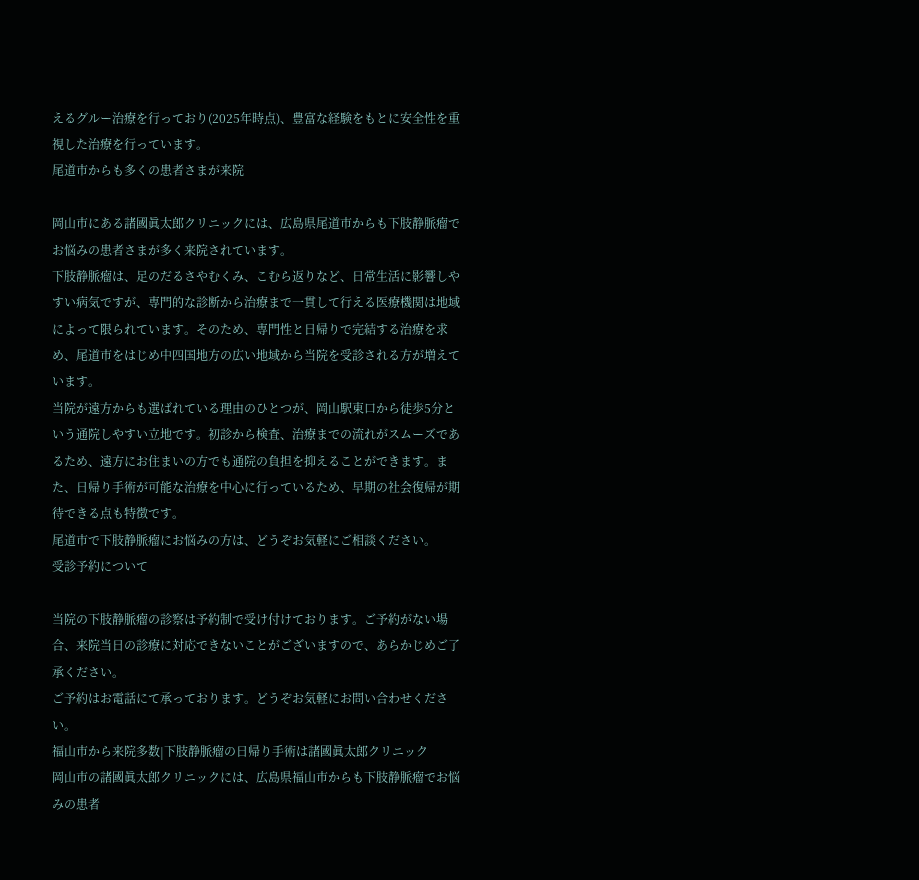えるグルー治療を行っており(2025年時点)、豊富な経験をもとに安全性を重視した治療を行っています。
尾道市からも多くの患者さまが来院

岡山市にある諸國眞太郎クリニックには、広島県尾道市からも下肢静脈瘤でお悩みの患者さまが多く来院されています。
下肢静脈瘤は、足のだるさやむくみ、こむら返りなど、日常生活に影響しやすい病気ですが、専門的な診断から治療まで一貫して行える医療機関は地域によって限られています。そのため、専門性と日帰りで完結する治療を求め、尾道市をはじめ中四国地方の広い地域から当院を受診される方が増えています。
当院が遠方からも選ばれている理由のひとつが、岡山駅東口から徒歩5分という通院しやすい立地です。初診から検査、治療までの流れがスムーズであるため、遠方にお住まいの方でも通院の負担を抑えることができます。また、日帰り手術が可能な治療を中心に行っているため、早期の社会復帰が期待できる点も特徴です。
尾道市で下肢静脈瘤にお悩みの方は、どうぞお気軽にご相談ください。
受診予約について

当院の下肢静脈瘤の診察は予約制で受け付けております。ご予約がない場合、来院当日の診療に対応できないことがございますので、あらかじめご了承ください。
ご予約はお電話にて承っております。どうぞお気軽にお問い合わせください。
福山市から来院多数|下肢静脈瘤の日帰り手術は諸國眞太郎クリニック
岡山市の諸國眞太郎クリニックには、広島県福山市からも下肢静脈瘤でお悩みの患者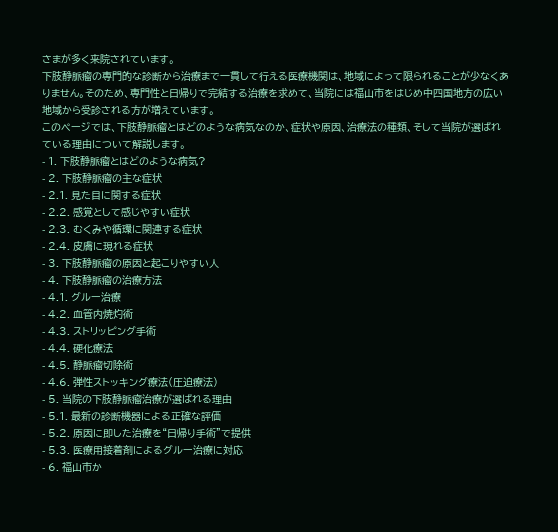さまが多く来院されています。
下肢静脈瘤の専門的な診断から治療まで一貫して行える医療機関は、地域によって限られることが少なくありません。そのため、専門性と日帰りで完結する治療を求めて、当院には福山市をはじめ中四国地方の広い地域から受診される方が増えています。
このページでは、下肢静脈瘤とはどのような病気なのか、症状や原因、治療法の種類、そして当院が選ばれている理由について解説します。
- 1. 下肢静脈瘤とはどのような病気?
- 2. 下肢静脈瘤の主な症状
- 2.1. 見た目に関する症状
- 2.2. 感覚として感じやすい症状
- 2.3. むくみや循環に関連する症状
- 2.4. 皮膚に現れる症状
- 3. 下肢静脈瘤の原因と起こりやすい人
- 4. 下肢静脈瘤の治療方法
- 4.1. グルー治療
- 4.2. 血管内焼灼術
- 4.3. ストリッピング手術
- 4.4. 硬化療法
- 4.5. 静脈瘤切除術
- 4.6. 弾性ストッキング療法(圧迫療法)
- 5. 当院の下肢静脈瘤治療が選ばれる理由
- 5.1. 最新の診断機器による正確な評価
- 5.2. 原因に即した治療を“日帰り手術”で提供
- 5.3. 医療用接着剤によるグルー治療に対応
- 6. 福山市か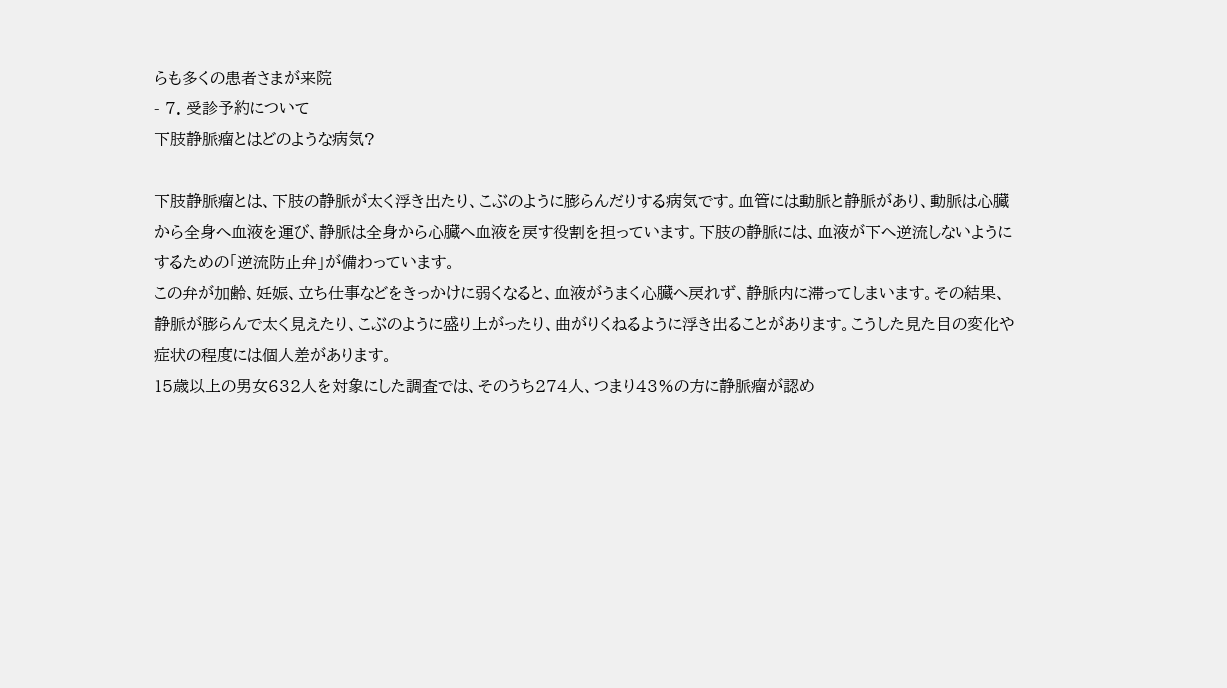らも多くの患者さまが来院
- 7. 受診予約について
下肢静脈瘤とはどのような病気?

下肢静脈瘤とは、下肢の静脈が太く浮き出たり、こぶのように膨らんだりする病気です。血管には動脈と静脈があり、動脈は心臓から全身へ血液を運び、静脈は全身から心臓へ血液を戻す役割を担っています。下肢の静脈には、血液が下へ逆流しないようにするための「逆流防止弁」が備わっています。
この弁が加齢、妊娠、立ち仕事などをきっかけに弱くなると、血液がうまく心臓へ戻れず、静脈内に滞ってしまいます。その結果、静脈が膨らんで太く見えたり、こぶのように盛り上がったり、曲がりくねるように浮き出ることがあります。こうした見た目の変化や症状の程度には個人差があります。
15歳以上の男女632人を対象にした調査では、そのうち274人、つまり43%の方に静脈瘤が認め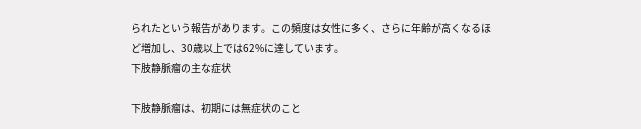られたという報告があります。この頻度は女性に多く、さらに年齢が高くなるほど増加し、30歳以上では62%に達しています。
下肢静脈瘤の主な症状

下肢静脈瘤は、初期には無症状のこと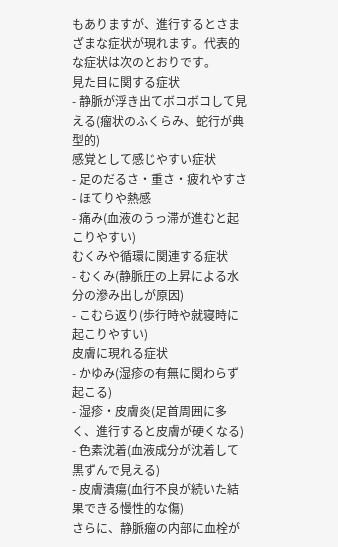もありますが、進行するとさまざまな症状が現れます。代表的な症状は次のとおりです。
見た目に関する症状
- 静脈が浮き出てボコボコして見える(瘤状のふくらみ、蛇行が典型的)
感覚として感じやすい症状
- 足のだるさ・重さ・疲れやすさ
- ほてりや熱感
- 痛み(血液のうっ滞が進むと起こりやすい)
むくみや循環に関連する症状
- むくみ(静脈圧の上昇による水分の滲み出しが原因)
- こむら返り(歩行時や就寝時に起こりやすい)
皮膚に現れる症状
- かゆみ(湿疹の有無に関わらず起こる)
- 湿疹・皮膚炎(足首周囲に多く、進行すると皮膚が硬くなる)
- 色素沈着(血液成分が沈着して黒ずんで見える)
- 皮膚潰瘍(血行不良が続いた結果できる慢性的な傷)
さらに、静脈瘤の内部に血栓が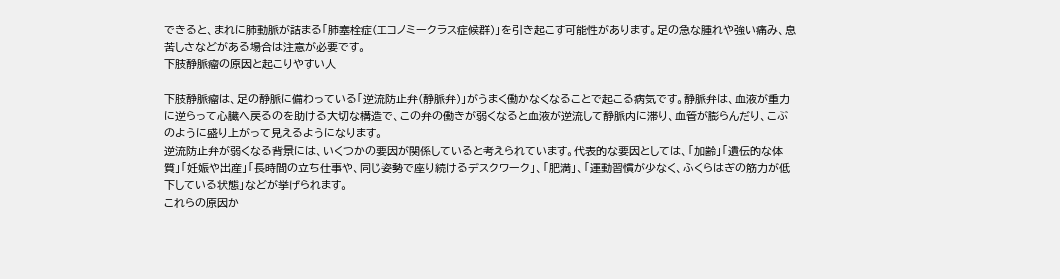できると、まれに肺動脈が詰まる「肺塞栓症(エコノミークラス症候群)」を引き起こす可能性があります。足の急な腫れや強い痛み、息苦しさなどがある場合は注意が必要です。
下肢静脈瘤の原因と起こりやすい人

下肢静脈瘤は、足の静脈に備わっている「逆流防止弁(静脈弁)」がうまく働かなくなることで起こる病気です。静脈弁は、血液が重力に逆らって心臓へ戻るのを助ける大切な構造で、この弁の働きが弱くなると血液が逆流して静脈内に滞り、血管が膨らんだり、こぶのように盛り上がって見えるようになります。
逆流防止弁が弱くなる背景には、いくつかの要因が関係していると考えられています。代表的な要因としては、「加齢」「遺伝的な体質」「妊娠や出産」「長時間の立ち仕事や、同じ姿勢で座り続けるデスクワーク」、「肥満」、「運動習慣が少なく、ふくらはぎの筋力が低下している状態」などが挙げられます。
これらの原因か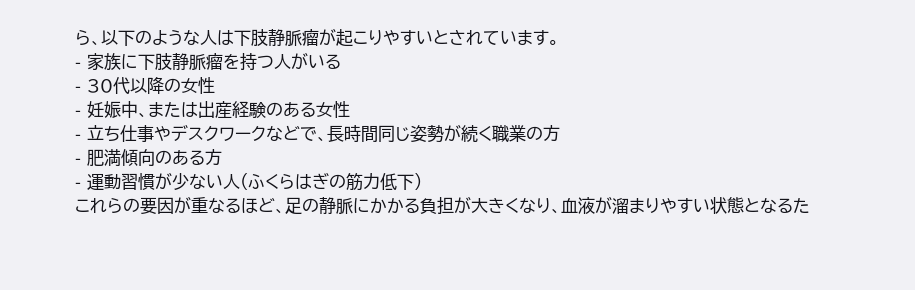ら、以下のような人は下肢静脈瘤が起こりやすいとされています。
- 家族に下肢静脈瘤を持つ人がいる
- 30代以降の女性
- 妊娠中、または出産経験のある女性
- 立ち仕事やデスクワークなどで、長時間同じ姿勢が続く職業の方
- 肥満傾向のある方
- 運動習慣が少ない人(ふくらはぎの筋力低下)
これらの要因が重なるほど、足の静脈にかかる負担が大きくなり、血液が溜まりやすい状態となるた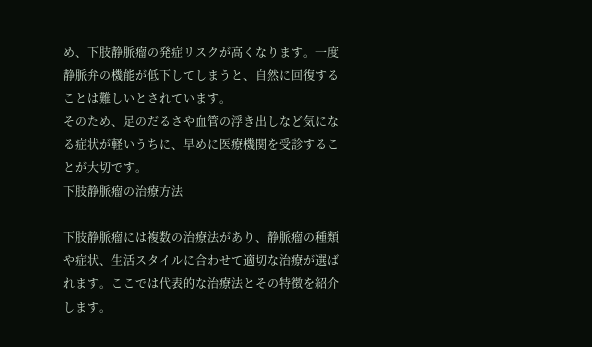め、下肢静脈瘤の発症リスクが高くなります。一度静脈弁の機能が低下してしまうと、自然に回復することは難しいとされています。
そのため、足のだるさや血管の浮き出しなど気になる症状が軽いうちに、早めに医療機関を受診することが大切です。
下肢静脈瘤の治療方法

下肢静脈瘤には複数の治療法があり、静脈瘤の種類や症状、生活スタイルに合わせて適切な治療が選ばれます。ここでは代表的な治療法とその特徴を紹介します。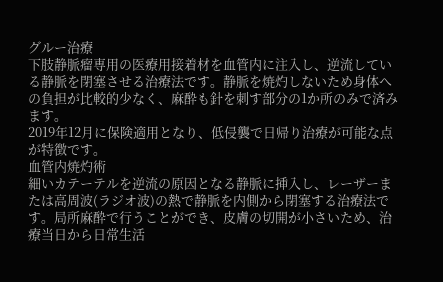グルー治療
下肢静脈瘤専用の医療用接着材を血管内に注入し、逆流している静脈を閉塞させる治療法です。静脈を焼灼しないため身体への負担が比較的少なく、麻酔も針を刺す部分の1か所のみで済みます。
2019年12月に保険適用となり、低侵襲で日帰り治療が可能な点が特徴です。
血管内焼灼術
細いカテーテルを逆流の原因となる静脈に挿入し、レーザーまたは高周波(ラジオ波)の熱で静脈を内側から閉塞する治療法です。局所麻酔で行うことができ、皮膚の切開が小さいため、治療当日から日常生活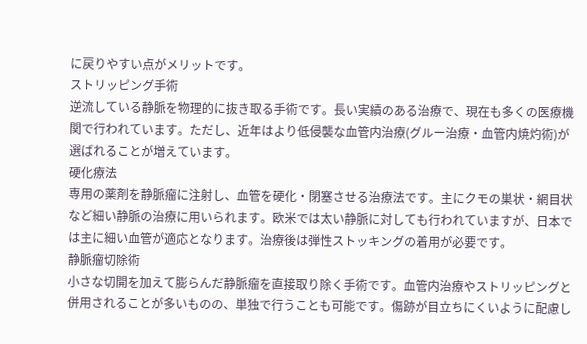に戻りやすい点がメリットです。
ストリッピング手術
逆流している静脈を物理的に抜き取る手術です。長い実績のある治療で、現在も多くの医療機関で行われています。ただし、近年はより低侵襲な血管内治療(グルー治療・血管内焼灼術)が選ばれることが増えています。
硬化療法
専用の薬剤を静脈瘤に注射し、血管を硬化・閉塞させる治療法です。主にクモの巣状・網目状など細い静脈の治療に用いられます。欧米では太い静脈に対しても行われていますが、日本では主に細い血管が適応となります。治療後は弾性ストッキングの着用が必要です。
静脈瘤切除術
小さな切開を加えて膨らんだ静脈瘤を直接取り除く手術です。血管内治療やストリッピングと併用されることが多いものの、単独で行うことも可能です。傷跡が目立ちにくいように配慮し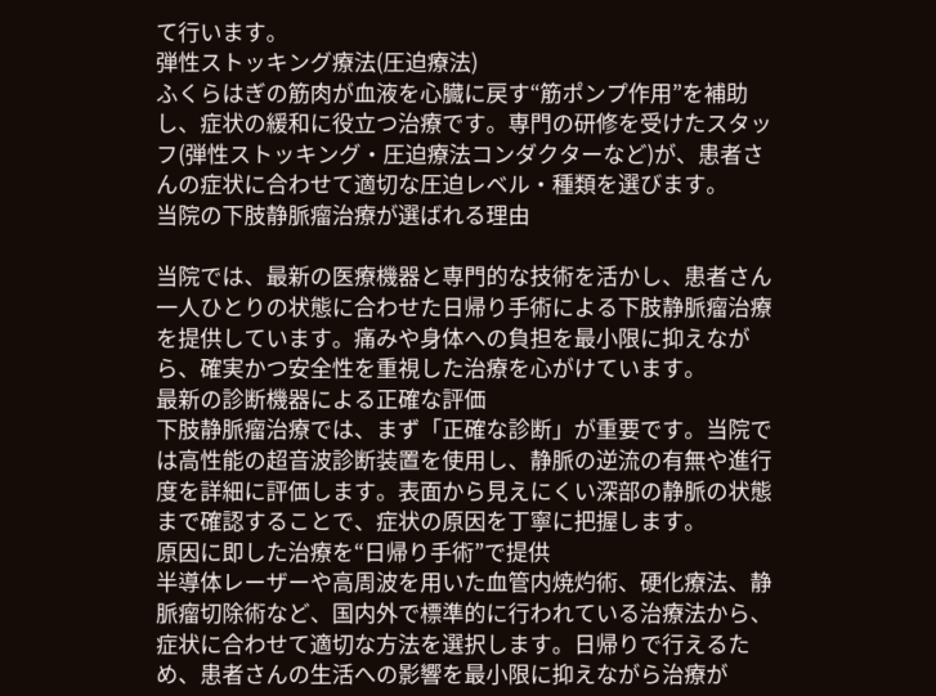て行います。
弾性ストッキング療法(圧迫療法)
ふくらはぎの筋肉が血液を心臓に戻す“筋ポンプ作用”を補助し、症状の緩和に役立つ治療です。専門の研修を受けたスタッフ(弾性ストッキング・圧迫療法コンダクターなど)が、患者さんの症状に合わせて適切な圧迫レベル・種類を選びます。
当院の下肢静脈瘤治療が選ばれる理由

当院では、最新の医療機器と専門的な技術を活かし、患者さん一人ひとりの状態に合わせた日帰り手術による下肢静脈瘤治療を提供しています。痛みや身体への負担を最小限に抑えながら、確実かつ安全性を重視した治療を心がけています。
最新の診断機器による正確な評価
下肢静脈瘤治療では、まず「正確な診断」が重要です。当院では高性能の超音波診断装置を使用し、静脈の逆流の有無や進行度を詳細に評価します。表面から見えにくい深部の静脈の状態まで確認することで、症状の原因を丁寧に把握します。
原因に即した治療を“日帰り手術”で提供
半導体レーザーや高周波を用いた血管内焼灼術、硬化療法、静脈瘤切除術など、国内外で標準的に行われている治療法から、症状に合わせて適切な方法を選択します。日帰りで行えるため、患者さんの生活への影響を最小限に抑えながら治療が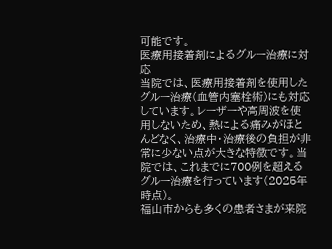可能です。
医療用接着剤によるグルー治療に対応
当院では、医療用接着剤を使用したグルー治療(血管内塞栓術)にも対応しています。レーザーや高周波を使用しないため、熱による痛みがほとんどなく、治療中・治療後の負担が非常に少ない点が大きな特徴です。当院では、これまでに700例を超えるグルー治療を行っています(2025年時点)。
福山市からも多くの患者さまが来院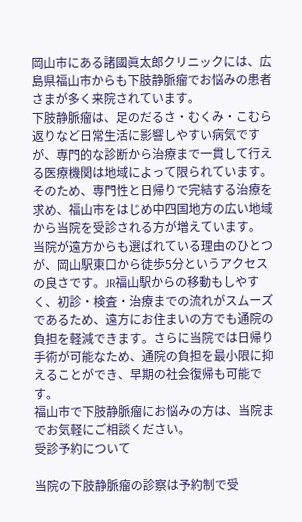岡山市にある諸國眞太郎クリニックには、広島県福山市からも下肢静脈瘤でお悩みの患者さまが多く来院されています。
下肢静脈瘤は、足のだるさ・むくみ・こむら返りなど日常生活に影響しやすい病気ですが、専門的な診断から治療まで一貫して行える医療機関は地域によって限られています。そのため、専門性と日帰りで完結する治療を求め、福山市をはじめ中四国地方の広い地域から当院を受診される方が増えています。
当院が遠方からも選ばれている理由のひとつが、岡山駅東口から徒歩5分というアクセスの良さです。JR福山駅からの移動もしやすく、初診・検査・治療までの流れがスムーズであるため、遠方にお住まいの方でも通院の負担を軽減できます。さらに当院では日帰り手術が可能なため、通院の負担を最小限に抑えることができ、早期の社会復帰も可能です。
福山市で下肢静脈瘤にお悩みの方は、当院までお気軽にご相談ください。
受診予約について

当院の下肢静脈瘤の診察は予約制で受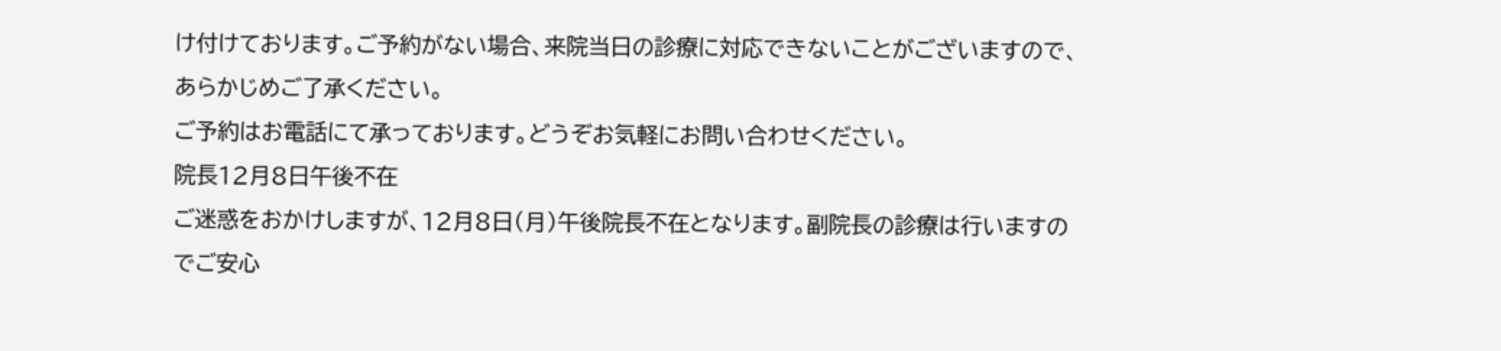け付けております。ご予約がない場合、来院当日の診療に対応できないことがございますので、あらかじめご了承ください。
ご予約はお電話にて承っております。どうぞお気軽にお問い合わせください。
院長12月8日午後不在
ご迷惑をおかけしますが、12月8日(月)午後院長不在となります。副院長の診療は行いますのでご安心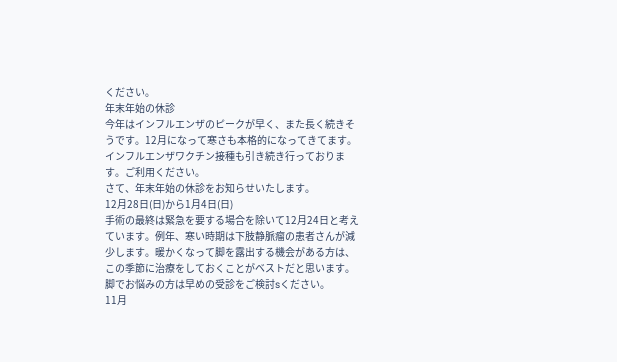ください。
年末年始の休診
今年はインフルエンザのピークが早く、また長く続きそうです。12月になって寒さも本格的になってきてます。インフルエンザワクチン接種も引き続き行っております。ご利用ください。
さて、年末年始の休診をお知らせいたします。
12月28日(日)から1月4日(日)
手術の最終は緊急を要する場合を除いて12月24日と考えています。例年、寒い時期は下肢静脈瘤の患者さんが減少します。暖かくなって脚を露出する機会がある方は、この季節に治療をしておくことがベストだと思います。脚でお悩みの方は早めの受診をご検討sください。
11月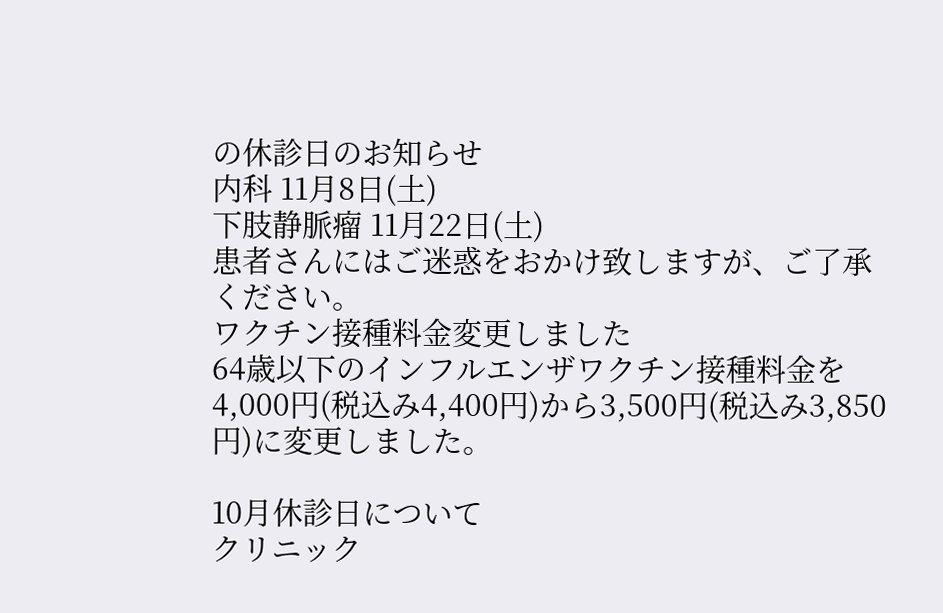の休診日のお知らせ
内科 11月8日(土)
下肢静脈瘤 11月22日(土)
患者さんにはご迷惑をおかけ致しますが、ご了承ください。
ワクチン接種料金変更しました
64歳以下のインフルエンザワクチン接種料金を4,000円(税込み4,400円)から3,500円(税込み3,850円)に変更しました。

10月休診日について
クリニック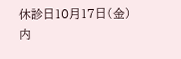休診日10月17日(金)
内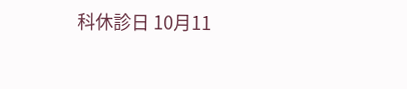科休診日 10月11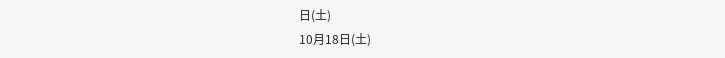日(土)
10月18日(土)